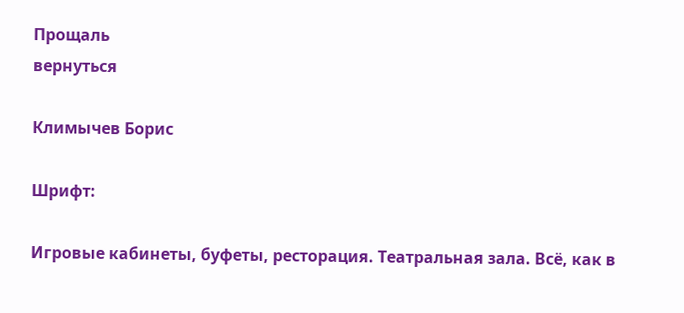Прощаль
вернуться

Климычев Борис

Шрифт:

Игровые кабинеты, буфеты, ресторация. Театральная зала. Всё, как в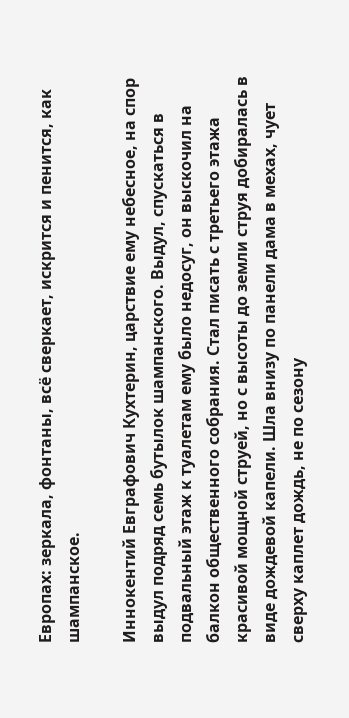Европах: зеркала, фонтаны, всё сверкает, искрится и пенится, как шампанское.

Иннокентий Евграфович Кухтерин, царствие ему небесное, на спор выдул подряд семь бутылок шампанского. Выдул, спускаться в подвальный этаж к туалетам ему было недосуг, он выскочил на балкон общественного собрания. Стал писать с третьего этажа красивой мощной струей, но с высоты до земли струя добиралась в виде дождевой капели. Шла внизу по панели дама в мехах, чует сверху каплет дождь, не по сезону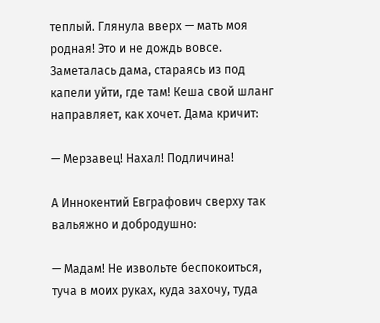теплый. Глянула вверх — мать моя родная! Это и не дождь вовсе. Заметалась дама, стараясь из под капели уйти, где там! Кеша свой шланг направляет, как хочет. Дама кричит:

— Мерзавец! Нахал! Подличина!

А Иннокентий Евграфович сверху так вальяжно и добродушно:

— Мадам! Не извольте беспокоиться, туча в моих руках, куда захочу, туда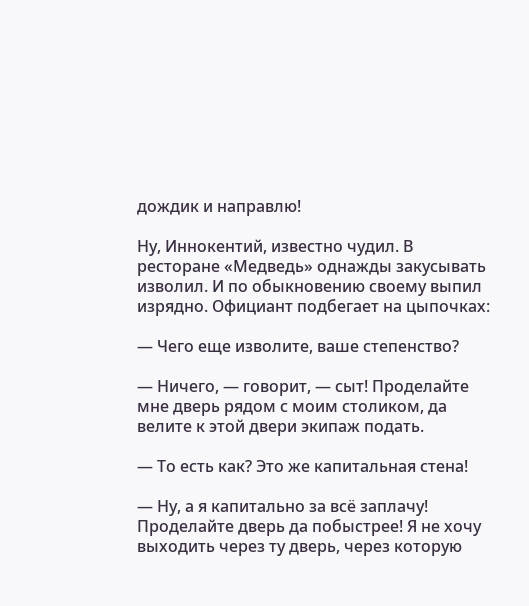дождик и направлю!

Ну, Иннокентий, известно чудил. В ресторане «Медведь» однажды закусывать изволил. И по обыкновению своему выпил изрядно. Официант подбегает на цыпочках:

— Чего еще изволите, ваше степенство?

— Ничего, — говорит, — сыт! Проделайте мне дверь рядом с моим столиком, да велите к этой двери экипаж подать.

— То есть как? Это же капитальная стена!

— Ну, а я капитально за всё заплачу! Проделайте дверь да побыстрее! Я не хочу выходить через ту дверь, через которую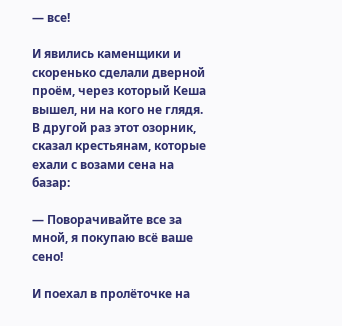— все!

И явились каменщики и скоренько сделали дверной проём, через который Кеша вышел, ни на кого не глядя. В другой раз этот озорник, сказал крестьянам, которые ехали с возами сена на базар:

— Поворачивайте все за мной, я покупаю всё ваше сено!

И поехал в пролёточке на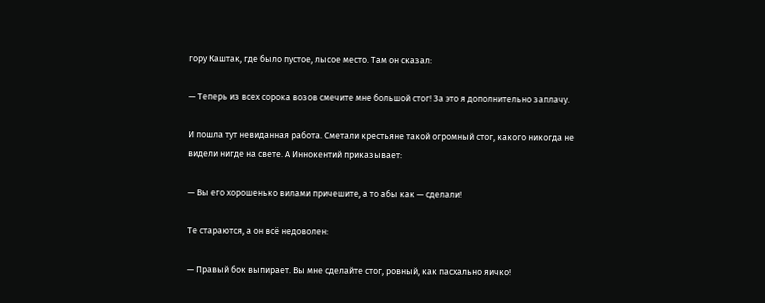гору Каштак, где было пустое, лысое место. Там он сказал:

— Теперь из всех сорока возов смечите мне большой стог! За это я дополнительно заплачу.

И пошла тут невиданная работа. Сметали крестьяне такой огромный стог, какого никогда не видели нигде на свете. А Иннокентий приказывает:

— Вы его хорошенько вилами причешите, а то абы как — сделали!

Те стараются, а он всё недоволен:

— Правый бок выпирает. Вы мне сделайте стог, ровный, как пасхально яичко!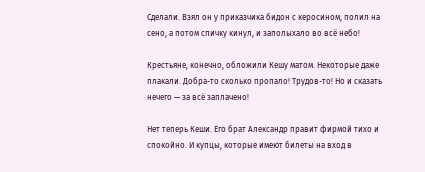Сделали. Взял он у приказчика бидон с керосином, полил на сено, а потом спичку кинул, и заполыхало во всё небо!

Крестьяне, конечно, обложили Кешу матом. Некоторые даже плакали. Добра-то сколько пропало! Трудов-то! Но и сказать нечего — за всё заплачено!

Нет теперь Кеши. Его брат Александр правит фирмой тихо и спокойно. И купцы, которые имеют билеты на вход в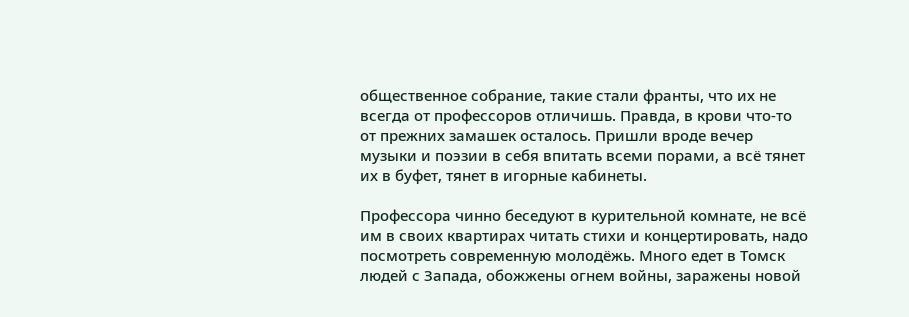общественное собрание, такие стали франты, что их не всегда от профессоров отличишь. Правда, в крови что-то от прежних замашек осталось. Пришли вроде вечер музыки и поэзии в себя впитать всеми порами, а всё тянет их в буфет, тянет в игорные кабинеты.

Профессора чинно беседуют в курительной комнате, не всё им в своих квартирах читать стихи и концертировать, надо посмотреть современную молодёжь. Много едет в Томск людей с Запада, обожжены огнем войны, заражены новой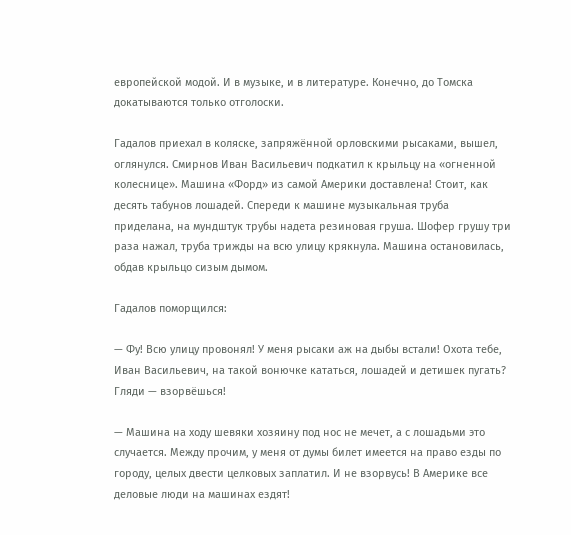европейской модой. И в музыке, и в литературе. Конечно, до Томска докатываются только отголоски.

Гадалов приехал в коляске, запряжённой орловскими рысаками, вышел, оглянулся. Смирнов Иван Васильевич подкатил к крыльцу на «огненной колеснице». Машина «Форд» из самой Америки доставлена! Стоит, как десять табунов лошадей. Спереди к машине музыкальная труба приделана, на мундштук трубы надета резиновая груша. Шофер грушу три раза нажал, труба трижды на всю улицу крякнула. Машина остановилась, обдав крыльцо сизым дымом.

Гадалов поморщился:

— Фу! Всю улицу провонял! У меня рысаки аж на дыбы встали! Охота тебе, Иван Васильевич, на такой вонючке кататься, лошадей и детишек пугать? Гляди — взорвёшься!

— Машина на ходу шевяки хозяину под нос не мечет, а с лошадьми это случается. Между прочим, у меня от думы билет имеется на право езды по городу, целых двести целковых заплатил. И не взорвусь! В Америке все деловые люди на машинах ездят!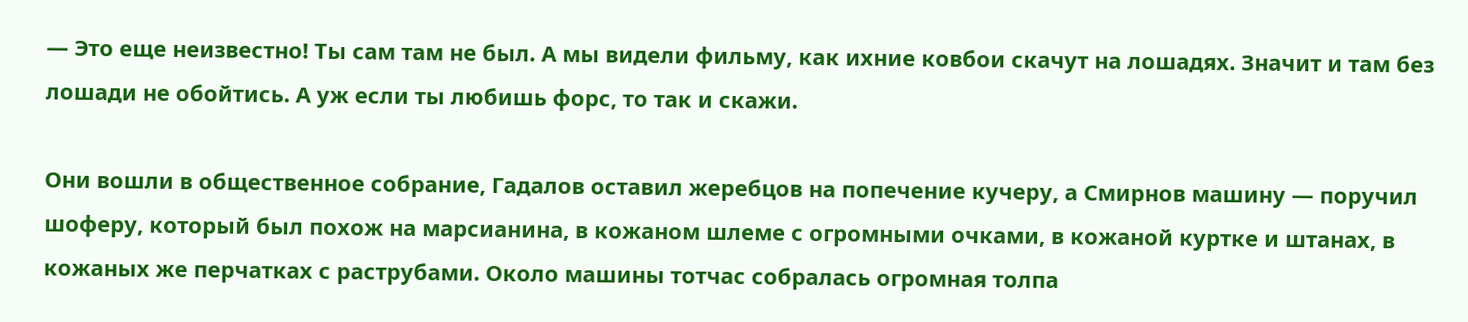— Это еще неизвестно! Ты сам там не был. А мы видели фильму, как ихние ковбои скачут на лошадях. Значит и там без лошади не обойтись. А уж если ты любишь форс, то так и скажи.

Они вошли в общественное собрание, Гадалов оставил жеребцов на попечение кучеру, а Смирнов машину — поручил шоферу, который был похож на марсианина, в кожаном шлеме с огромными очками, в кожаной куртке и штанах, в кожаных же перчатках с раструбами. Около машины тотчас собралась огромная толпа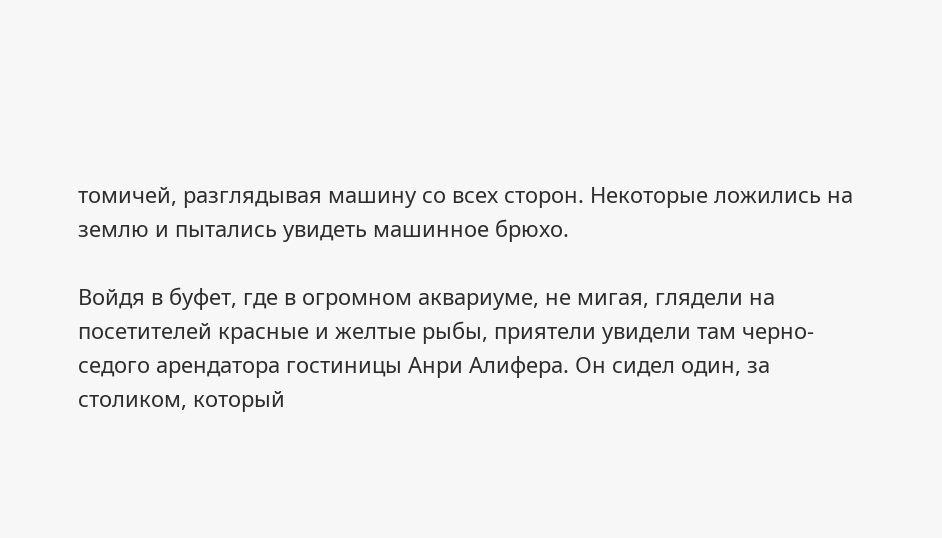томичей, разглядывая машину со всех сторон. Некоторые ложились на землю и пытались увидеть машинное брюхо.

Войдя в буфет, где в огромном аквариуме, не мигая, глядели на посетителей красные и желтые рыбы, приятели увидели там черно-седого арендатора гостиницы Анри Алифера. Он сидел один, за столиком, который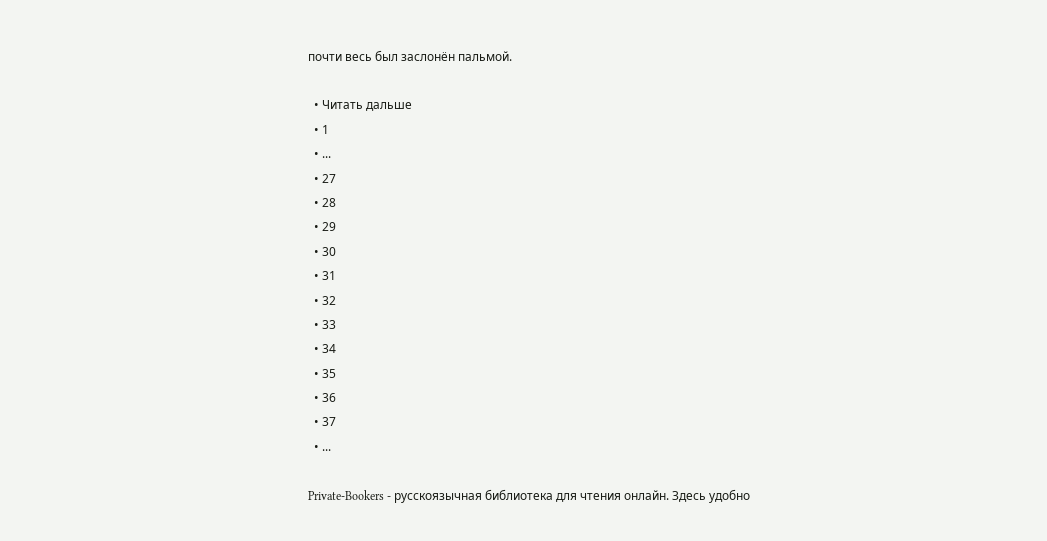почти весь был заслонён пальмой.

  • Читать дальше
  • 1
  • ...
  • 27
  • 28
  • 29
  • 30
  • 31
  • 32
  • 33
  • 34
  • 35
  • 36
  • 37
  • ...

Private-Bookers - русскоязычная библиотека для чтения онлайн. Здесь удобно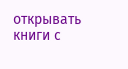открывать книги с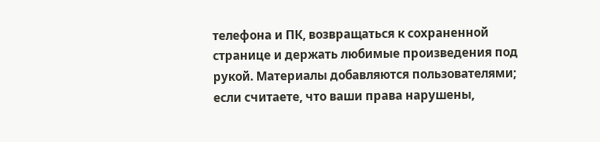телефона и ПК, возвращаться к сохраненной странице и держать любимые произведения под рукой. Материалы добавляются пользователями; если считаете, что ваши права нарушены,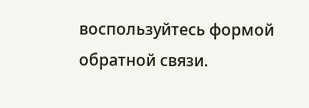воспользуйтесь формой обратной связи.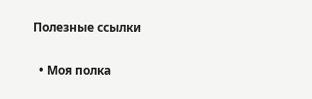Полезные ссылки

  • Моя полка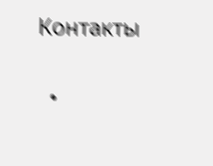Контакты

  •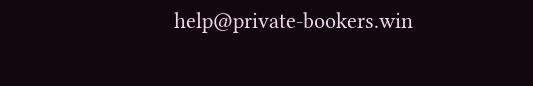help@private-bookers.win